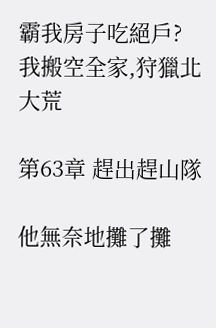霸我房子吃絕戶?我搬空全家,狩獵北大荒

第63章 趕出趕山隊

他無奈地攤了攤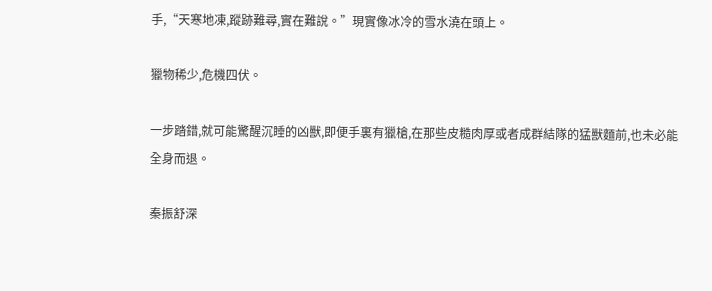手,“天寒地凍,蹤跡難尋,實在難說。”現實像冰冷的雪水澆在頭上。

獵物稀少,危機四伏。

一步踏錯,就可能驚醒沉睡的凶獸,即便手裏有獵槍,在那些皮糙肉厚或者成群結隊的猛獸麵前,也未必能全身而退。

秦振舒深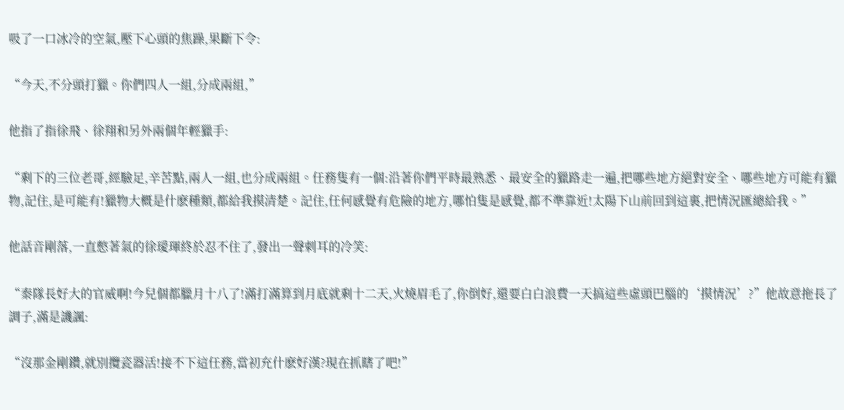吸了一口冰冷的空氣,壓下心頭的焦躁,果斷下令:

“今天,不分頭打獵。你們四人一組,分成兩組,”

他指了指徐飛、徐翔和另外兩個年輕獵手:

“剩下的三位老哥,經驗足,辛苦點,兩人一組,也分成兩組。任務隻有一個:沿著你們平時最熟悉、最安全的獵路走一遍,把哪些地方絕對安全、哪些地方可能有獵物,記住,是可能有!獵物大概是什麽種類,都給我摸清楚。記住,任何感覺有危險的地方,哪怕隻是感覺,都不準靠近!太陽下山前回到這裏,把情況匯總給我。”

他話音剛落,一直憋著氣的徐璦琿終於忍不住了,發出一聲刺耳的冷笑:

“秦隊長好大的官威啊!今兒個都臘月十八了!滿打滿算到月底就剩十二天,火燒眉毛了,你倒好,還要白白浪費一天搞這些虛頭巴腦的‘摸情況’?”他故意拖長了調子,滿是譏諷:

“沒那金剛鑽,就別攬瓷器活!接不下這任務,當初充什麽好漢?現在抓瞎了吧!”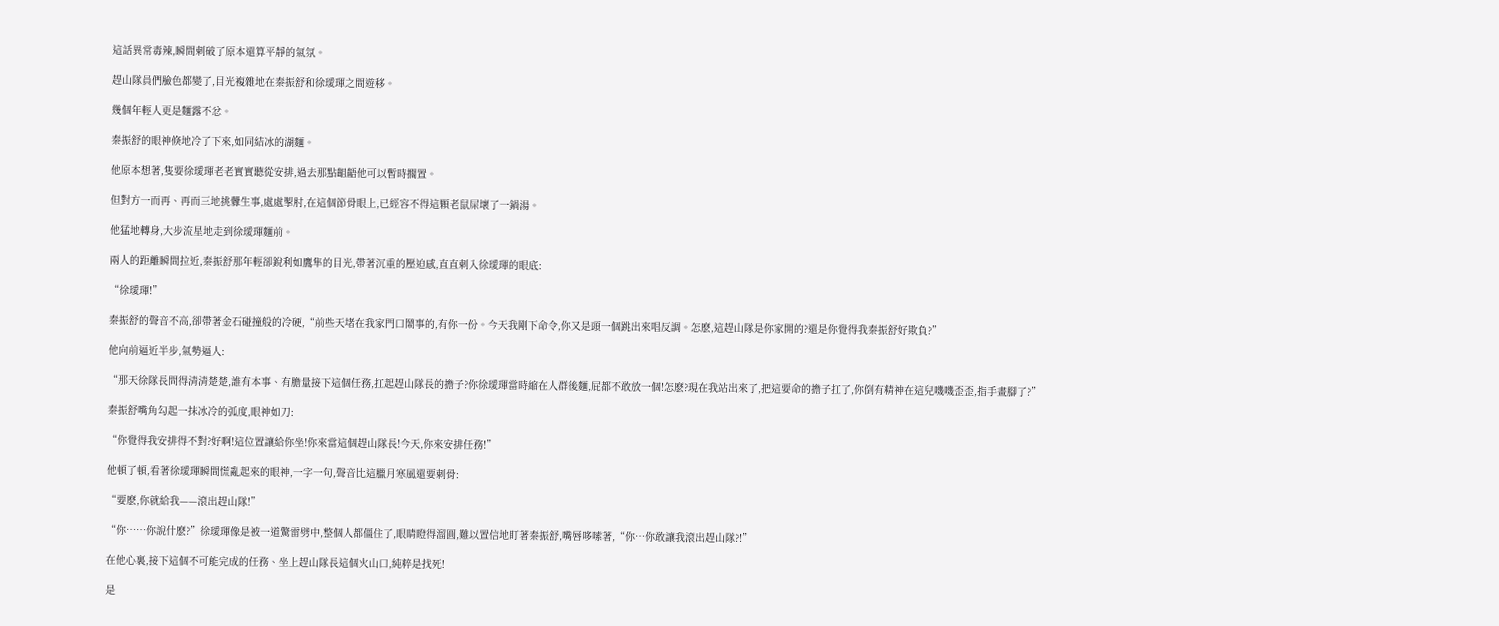這話異常毒辣,瞬間刺破了原本還算平靜的氣氛。

趕山隊員們臉色都變了,目光複雜地在秦振舒和徐璦琿之間遊移。

幾個年輕人更是麵露不忿。

秦振舒的眼神倏地冷了下來,如同結冰的湖麵。

他原本想著,隻要徐璦琿老老實實聽從安排,過去那點齟齬他可以暫時擱置。

但對方一而再、再而三地挑釁生事,處處掣肘,在這個節骨眼上,已經容不得這顆老鼠屎壞了一鍋湯。

他猛地轉身,大步流星地走到徐璦琿麵前。

兩人的距離瞬間拉近,秦振舒那年輕卻銳利如鷹隼的目光,帶著沉重的壓迫感,直直刺入徐璦琿的眼底:

“徐璦琿!”

秦振舒的聲音不高,卻帶著金石碰撞般的冷硬,“前些天堵在我家門口鬧事的,有你一份。今天我剛下命令,你又是頭一個跳出來唱反調。怎麽,這趕山隊是你家開的?還是你覺得我秦振舒好欺負?”

他向前逼近半步,氣勢逼人:

“那天徐隊長問得清清楚楚,誰有本事、有膽量接下這個任務,扛起趕山隊長的擔子?你徐璦琿當時縮在人群後麵,屁都不敢放一個!怎麽?現在我站出來了,把這要命的擔子扛了,你倒有精神在這兒嘰嘰歪歪,指手畫腳了?”

秦振舒嘴角勾起一抹冰冷的弧度,眼神如刀:

“你覺得我安排得不對?好啊!這位置讓給你坐!你來當這個趕山隊長!今天,你來安排任務!”

他頓了頓,看著徐璦琿瞬間慌亂起來的眼神,一字一句,聲音比這臘月寒風還要刺骨:

“要麽,你就給我——滾出趕山隊!”

“你……你說什麽?”徐璦琿像是被一道驚雷劈中,整個人都僵住了,眼睛瞪得溜圓,難以置信地盯著秦振舒,嘴唇哆嗦著,“你…你敢讓我滾出趕山隊?!”

在他心裏,接下這個不可能完成的任務、坐上趕山隊長這個火山口,純粹是找死!

是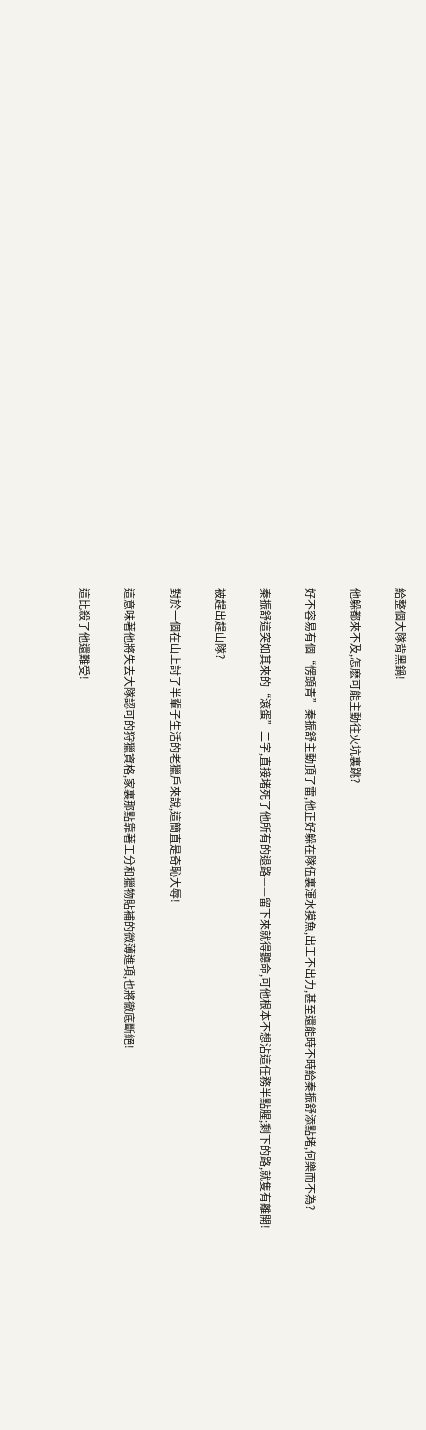給整個大隊背黑鍋!

他躲都來不及,怎麽可能主動往火坑裏跳?

好不容易有個“愣頭青”秦振舒主動頂了雷,他正好躲在隊伍裏渾水摸魚,出工不出力,甚至還能時不時給秦振舒添點堵,何樂而不為?

秦振舒這突如其來的“滾蛋”二字,直接堵死了他所有的退路——留下來就得聽命,可他根本不想沾這任務半點腥;剩下的路,就隻有離開!

被趕出趕山隊?

對於一個在山上討了半輩子生活的老獵戶來說,這簡直是奇恥大辱!

這意味著他將失去大隊認可的狩獵資格,家裏那點靠著工分和獵物貼補的微薄進項,也將徹底斷絕!

這比殺了他還難受!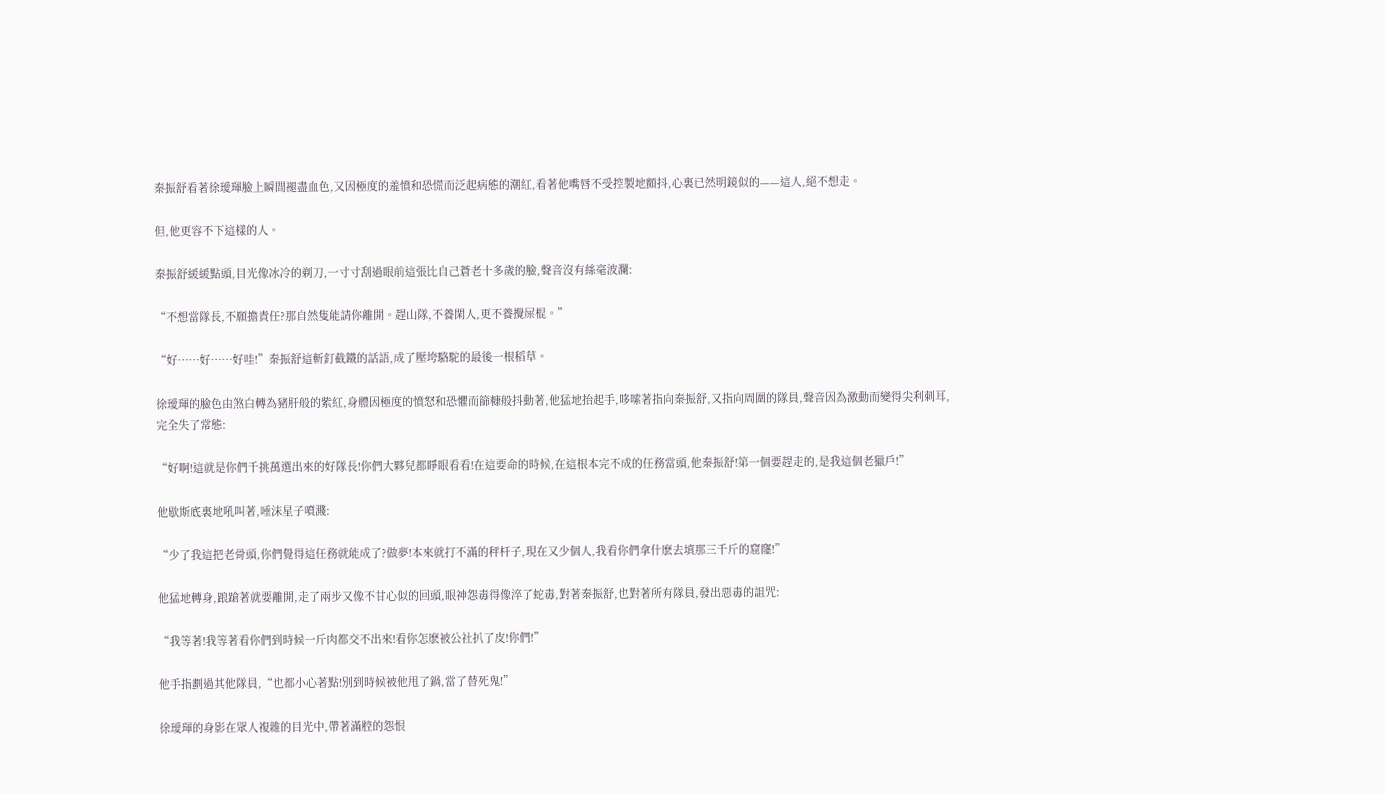秦振舒看著徐璦琿臉上瞬間褪盡血色,又因極度的羞憤和恐慌而泛起病態的潮紅,看著他嘴唇不受控製地顫抖,心裏已然明鏡似的——這人,絕不想走。

但,他更容不下這樣的人。

秦振舒緩緩點頭,目光像冰冷的剃刀,一寸寸刮過眼前這張比自己蒼老十多歲的臉,聲音沒有絲毫波瀾:

“不想當隊長,不願擔責任?那自然隻能請你離開。趕山隊,不養閑人,更不養攪屎棍。”

“好……好……好哇!”秦振舒這斬釘截鐵的話語,成了壓垮駱駝的最後一根稻草。

徐璦琿的臉色由煞白轉為豬肝般的紫紅,身體因極度的憤怒和恐懼而篩糠般抖動著,他猛地抬起手,哆嗦著指向秦振舒,又指向周圍的隊員,聲音因為激動而變得尖利刺耳,完全失了常態:

“好啊!這就是你們千挑萬選出來的好隊長!你們大夥兒都睜眼看看!在這要命的時候,在這根本完不成的任務當頭,他秦振舒!第一個要趕走的,是我這個老獵戶!”

他歇斯底裏地吼叫著,唾沫星子噴濺:

“少了我這把老骨頭,你們覺得這任務就能成了?做夢!本來就打不滿的秤杆子,現在又少個人,我看你們拿什麽去填那三千斤的窟窿!”

他猛地轉身,踉蹌著就要離開,走了兩步又像不甘心似的回頭,眼神怨毒得像淬了蛇毒,對著秦振舒,也對著所有隊員,發出惡毒的詛咒:

“我等著!我等著看你們到時候一斤肉都交不出來!看你怎麽被公社扒了皮!你們!”

他手指劃過其他隊員,“也都小心著點!別到時候被他甩了鍋,當了替死鬼!”

徐璦琿的身影在眾人複雜的目光中,帶著滿腔的怨恨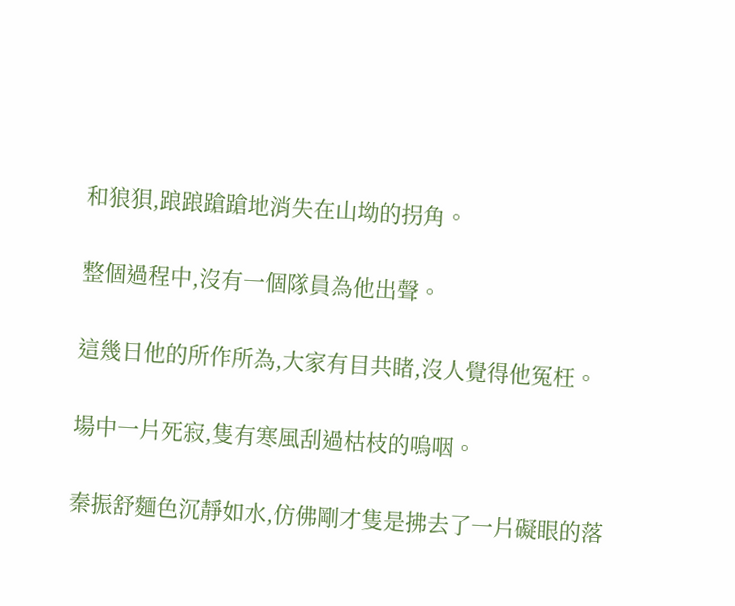和狼狽,踉踉蹌蹌地消失在山坳的拐角。

整個過程中,沒有一個隊員為他出聲。

這幾日他的所作所為,大家有目共睹,沒人覺得他冤枉。

場中一片死寂,隻有寒風刮過枯枝的嗚咽。

秦振舒麵色沉靜如水,仿佛剛才隻是拂去了一片礙眼的落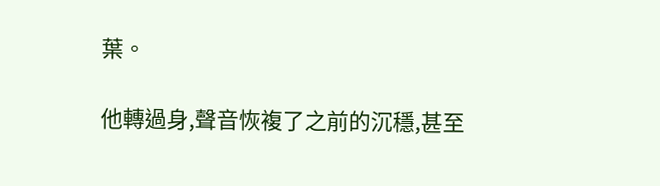葉。

他轉過身,聲音恢複了之前的沉穩,甚至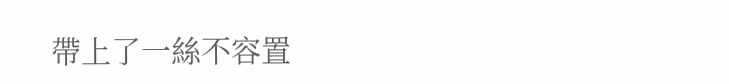帶上了一絲不容置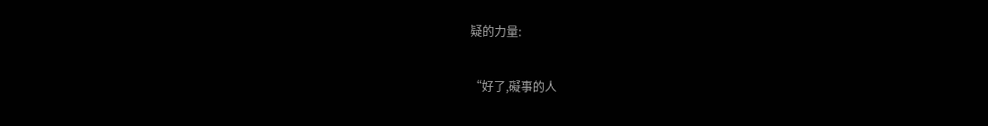疑的力量:

“好了,礙事的人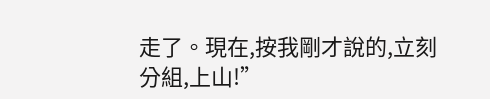走了。現在,按我剛才說的,立刻分組,上山!”